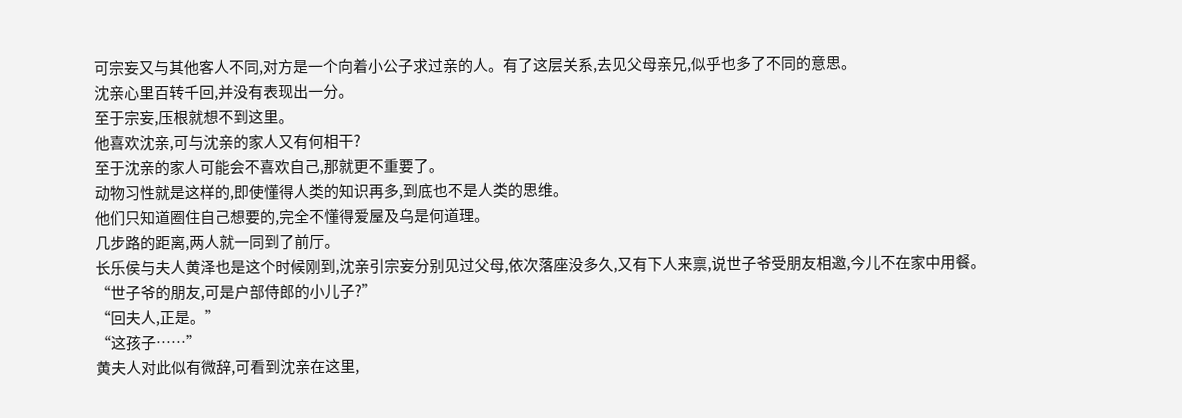可宗妄又与其他客人不同,对方是一个向着小公子求过亲的人。有了这层关系,去见父母亲兄,似乎也多了不同的意思。
沈亲心里百转千回,并没有表现出一分。
至于宗妄,压根就想不到这里。
他喜欢沈亲,可与沈亲的家人又有何相干?
至于沈亲的家人可能会不喜欢自己,那就更不重要了。
动物习性就是这样的,即使懂得人类的知识再多,到底也不是人类的思维。
他们只知道圈住自己想要的,完全不懂得爱屋及乌是何道理。
几步路的距离,两人就一同到了前厅。
长乐侯与夫人黄泽也是这个时候刚到,沈亲引宗妄分别见过父母,依次落座没多久,又有下人来禀,说世子爷受朋友相邀,今儿不在家中用餐。
“世子爷的朋友,可是户部侍郎的小儿子?”
“回夫人,正是。”
“这孩子……”
黄夫人对此似有微辞,可看到沈亲在这里,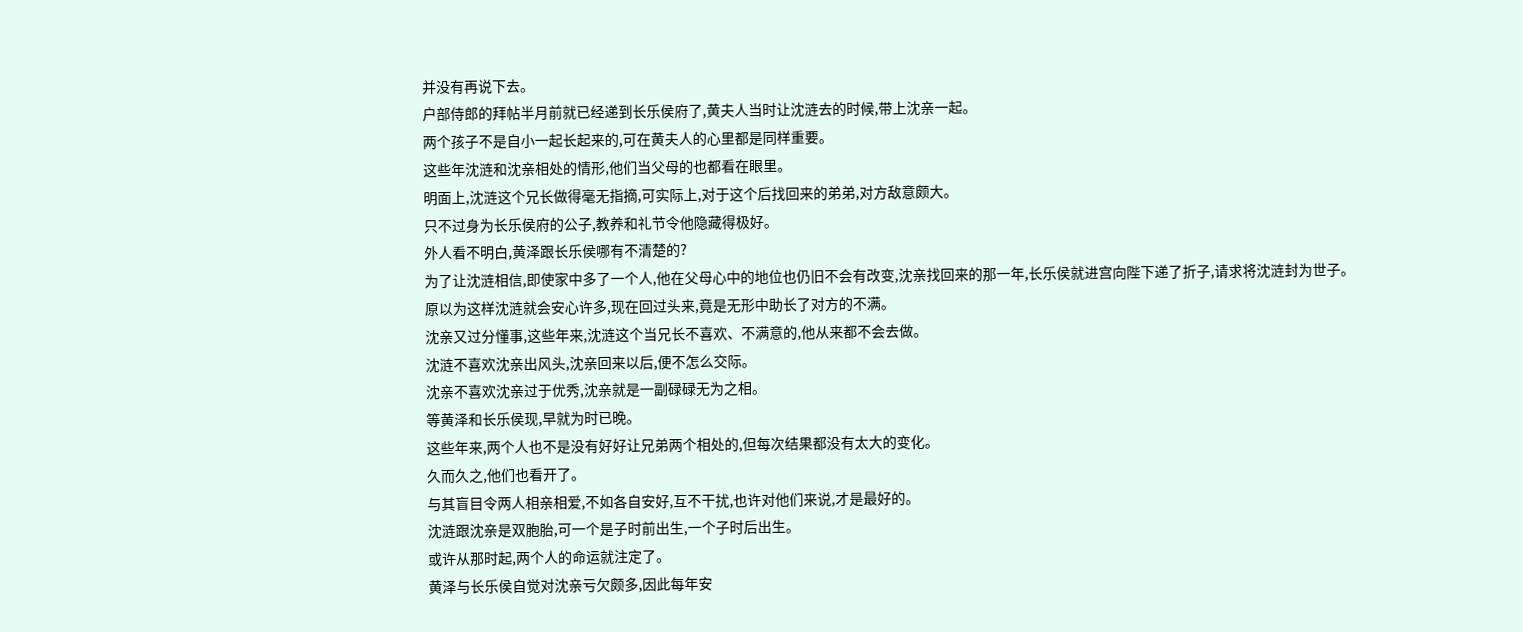并没有再说下去。
户部侍郎的拜帖半月前就已经递到长乐侯府了,黄夫人当时让沈涟去的时候,带上沈亲一起。
两个孩子不是自小一起长起来的,可在黄夫人的心里都是同样重要。
这些年沈涟和沈亲相处的情形,他们当父母的也都看在眼里。
明面上,沈涟这个兄长做得毫无指摘,可实际上,对于这个后找回来的弟弟,对方敌意颇大。
只不过身为长乐侯府的公子,教养和礼节令他隐藏得极好。
外人看不明白,黄泽跟长乐侯哪有不清楚的?
为了让沈涟相信,即使家中多了一个人,他在父母心中的地位也仍旧不会有改变,沈亲找回来的那一年,长乐侯就进宫向陛下递了折子,请求将沈涟封为世子。
原以为这样沈涟就会安心许多,现在回过头来,竟是无形中助长了对方的不满。
沈亲又过分懂事,这些年来,沈涟这个当兄长不喜欢、不满意的,他从来都不会去做。
沈涟不喜欢沈亲出风头,沈亲回来以后,便不怎么交际。
沈亲不喜欢沈亲过于优秀,沈亲就是一副碌碌无为之相。
等黄泽和长乐侯现,早就为时已晚。
这些年来,两个人也不是没有好好让兄弟两个相处的,但每次结果都没有太大的变化。
久而久之,他们也看开了。
与其盲目令两人相亲相爱,不如各自安好,互不干扰,也许对他们来说,才是最好的。
沈涟跟沈亲是双胞胎,可一个是子时前出生,一个子时后出生。
或许从那时起,两个人的命运就注定了。
黄泽与长乐侯自觉对沈亲亏欠颇多,因此每年安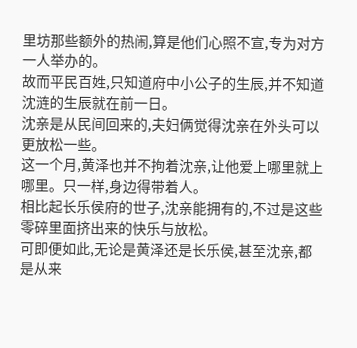里坊那些额外的热闹,算是他们心照不宣,专为对方一人举办的。
故而平民百姓,只知道府中小公子的生辰,并不知道沈涟的生辰就在前一日。
沈亲是从民间回来的,夫妇俩觉得沈亲在外头可以更放松一些。
这一个月,黄泽也并不拘着沈亲,让他爱上哪里就上哪里。只一样,身边得带着人。
相比起长乐侯府的世子,沈亲能拥有的,不过是这些零碎里面挤出来的快乐与放松。
可即便如此,无论是黄泽还是长乐侯,甚至沈亲,都是从来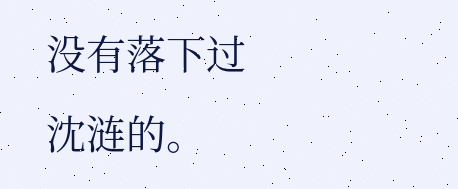没有落下过沈涟的。